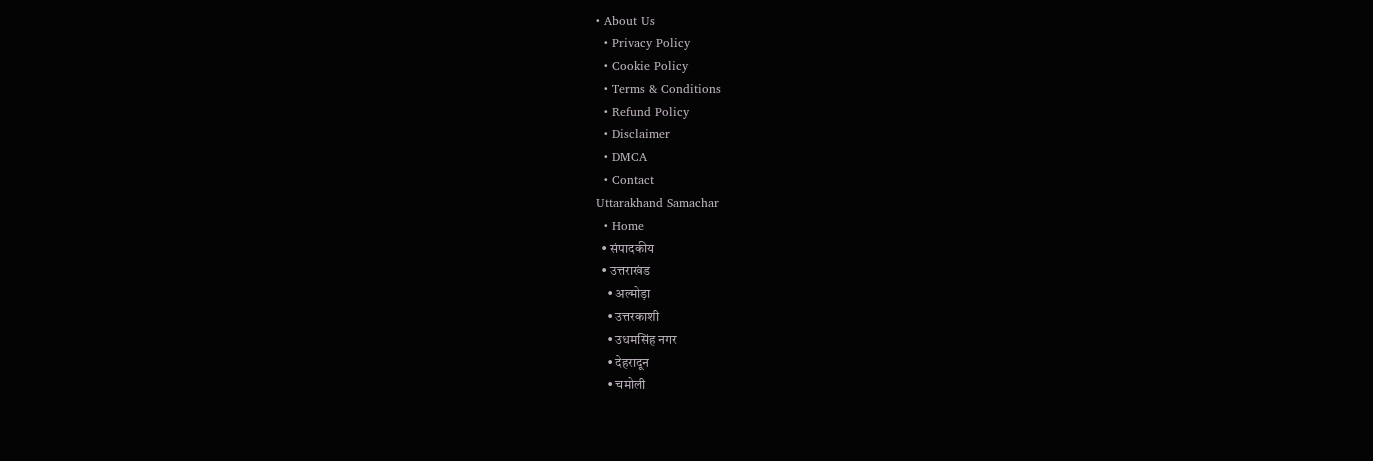• About Us
  • Privacy Policy
  • Cookie Policy
  • Terms & Conditions
  • Refund Policy
  • Disclaimer
  • DMCA
  • Contact
Uttarakhand Samachar
  • Home
  • संपादकीय
  • उत्तराखंड
    • अल्मोड़ा
    • उत्तरकाशी
    • उधमसिंह नगर
    • देहरादून
    • चमोली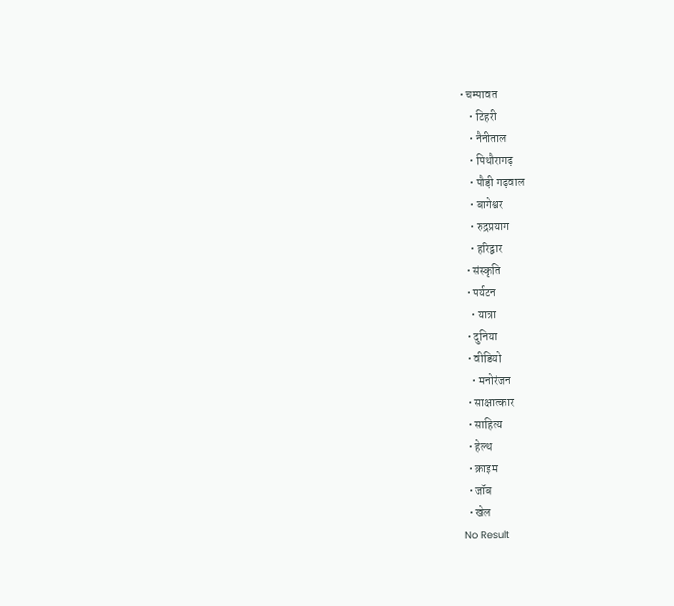• चम्पावत
    • टिहरी
    • नैनीताल
    • पिथौरागढ़
    • पौड़ी गढ़वाल
    • बागेश्वर
    • रुद्रप्रयाग
    • हरिद्वार
  • संस्कृति
  • पर्यटन
    • यात्रा
  • दुनिया
  • वीडियो
    • मनोरंजन
  • साक्षात्कार
  • साहित्य
  • हेल्थ
  • क्राइम
  • जॉब
  • खेल
No Result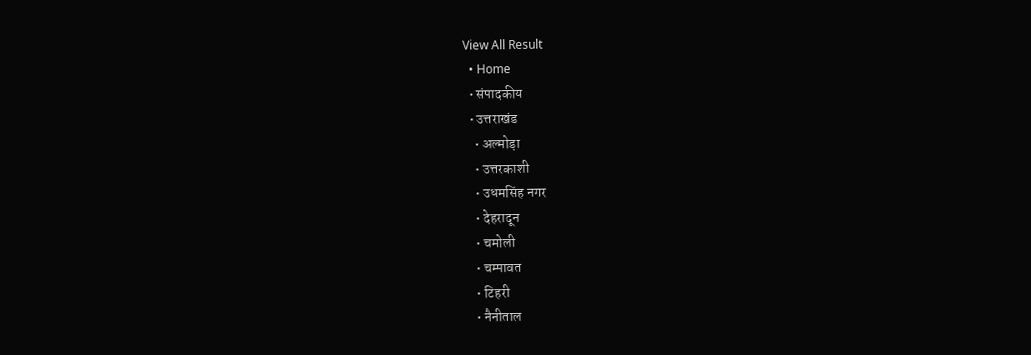View All Result
  • Home
  • संपादकीय
  • उत्तराखंड
    • अल्मोड़ा
    • उत्तरकाशी
    • उधमसिंह नगर
    • देहरादून
    • चमोली
    • चम्पावत
    • टिहरी
    • नैनीताल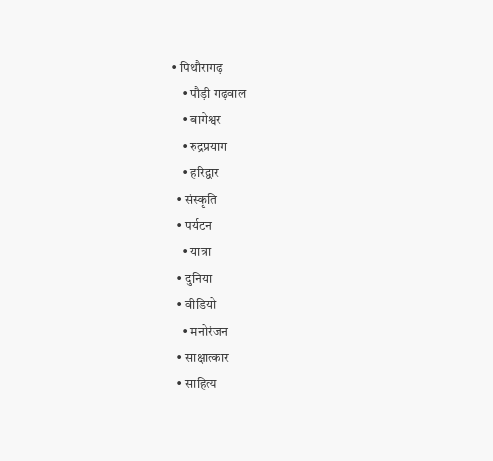• पिथौरागढ़
    • पौड़ी गढ़वाल
    • बागेश्वर
    • रुद्रप्रयाग
    • हरिद्वार
  • संस्कृति
  • पर्यटन
    • यात्रा
  • दुनिया
  • वीडियो
    • मनोरंजन
  • साक्षात्कार
  • साहित्य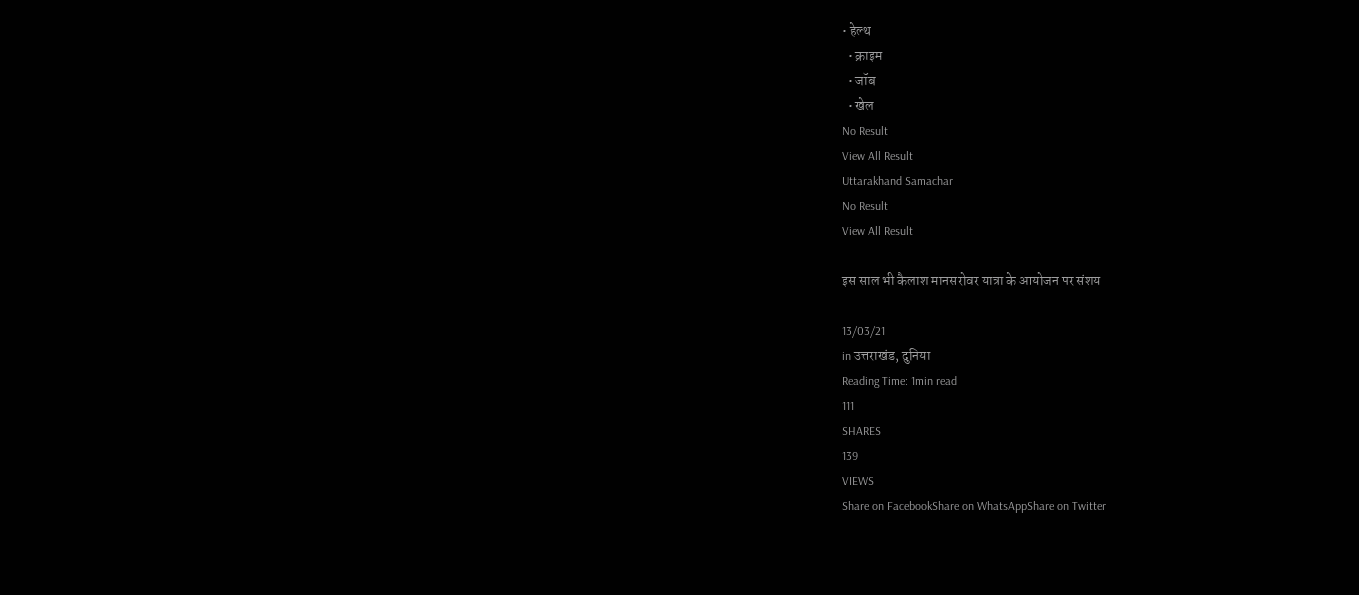• हेल्थ
  • क्राइम
  • जॉब
  • खेल
No Result
View All Result
Uttarakhand Samachar
No Result
View All Result

इस साल भी कैलाश मानसरोवर यात्रा के आयोजन पर संशय

13/03/21
in उत्तराखंड, दुनिया
Reading Time: 1min read
111
SHARES
139
VIEWS
Share on FacebookShare on WhatsAppShare on Twitter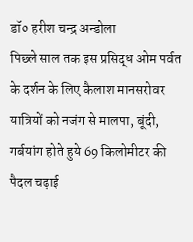डॉ० हरीश चन्द्र अन्डोला
पिछ्ले साल तक इस प्रसिद्ध ओम पर्वत के दर्शन के लिए कैलाश मानसरोवर यात्रियों को नजंग से मालपा, बूंदी, गर्बयांग होते हुये 69 किलोमीटर की पैदल चढ़ाई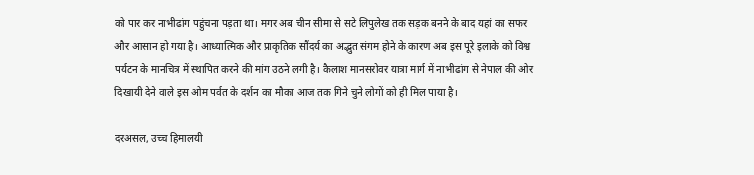को पार कर नाभीढांग पहुंचना पड़ता था। मगर अब चीन सीमा से सटे लिपुलेख तक सड़क बनने के बाद यहां का सफर और आसान हो गया है। आध्यात्मिक और प्राकृतिक सौंदर्य का अद्भुत संगम होने के कारण अब इस पूरे इलाके को विश्व पर्यटन के मानचित्र में स्थापित करने की मांग उठने लगी है। कैलाश मानसरोवर यात्रा मार्ग में नाभीढांग से नेपाल की ओर दिखायी देने वाले इस ओम पर्वत के दर्शन का मौका आज तक गिने चुने लोगों को ही मिल पाया है।

दरअसल, उच्च हिमालयी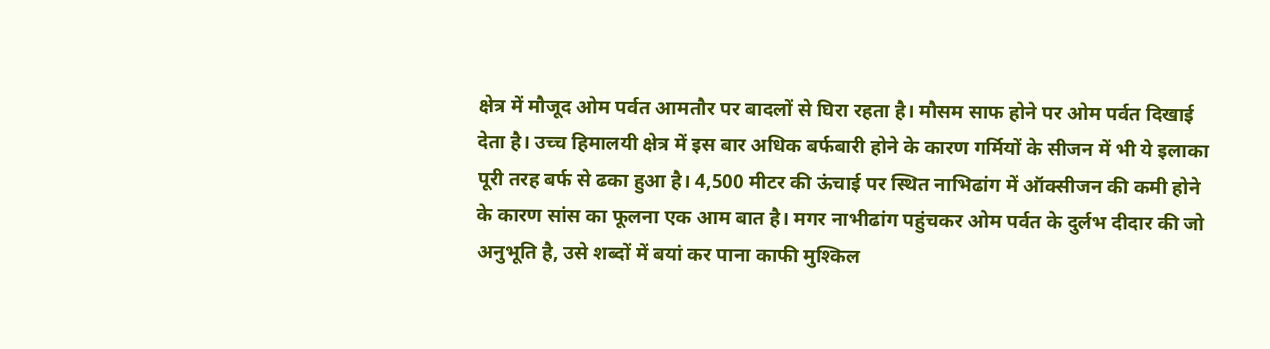क्षेत्र में मौजूद ओम पर्वत आमतौर पर बादलों से घिरा रहता है। मौसम साफ होने पर ओम पर्वत दिखाई देता है। उच्च हिमालयी क्षेत्र में इस बार अधिक बर्फबारी होने के कारण गर्मियों के सीजन में भी ये इलाका पूरी तरह बर्फ से ढका हुआ है। 4,500 मीटर की ऊंचाई पर स्थित नाभिढांग में ऑक्सीजन की कमी होने के कारण सांस का फूलना एक आम बात है। मगर नाभीढांग पहुंचकर ओम पर्वत के दुर्लभ दीदार की जो अनुभूति है, उसे शब्दों में बयां कर पाना काफी मुश्किल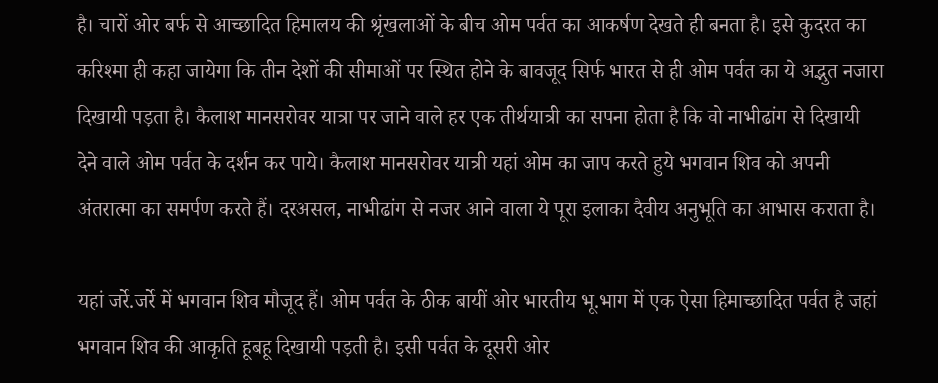है। चारों ओर बर्फ से आच्छादित हिमालय की श्रृंखलाओं के बीच ओम पर्वत का आकर्षण देखते ही बनता है। इसे कुदरत का करिश्मा ही कहा जायेगा कि तीन देशों की सीमाओं पर स्थित होने के बावजूद सिर्फ भारत से ही ओम पर्वत का ये अद्भुत नजारा दिखायी पड़ता है। कैलाश मानसरोवर यात्रा पर जाने वाले हर एक तीर्थयात्री का सपना होता है कि वो नाभीढांग से दिखायी देने वाले ओम पर्वत के दर्शन कर पाये। कैलाश मानसरोवर यात्री यहां ओम का जाप करते हुये भगवान शिव को अपनी अंतरात्मा का समर्पण करते हैं। दरअसल, नाभीढांग से नजर आने वाला ये पूरा इलाका दैवीय अनुभूति का आभास कराता है।

यहां जर्रे.जर्रे में भगवान शिव मौजूद हैं। ओम पर्वत के ठीक बायीं ओर भारतीय भू.भाग में एक ऐसा हिमाच्छादित पर्वत है जहां भगवान शिव की आकृति हूबहू दिखायी पड़ती है। इसी पर्वत के दूसरी ओर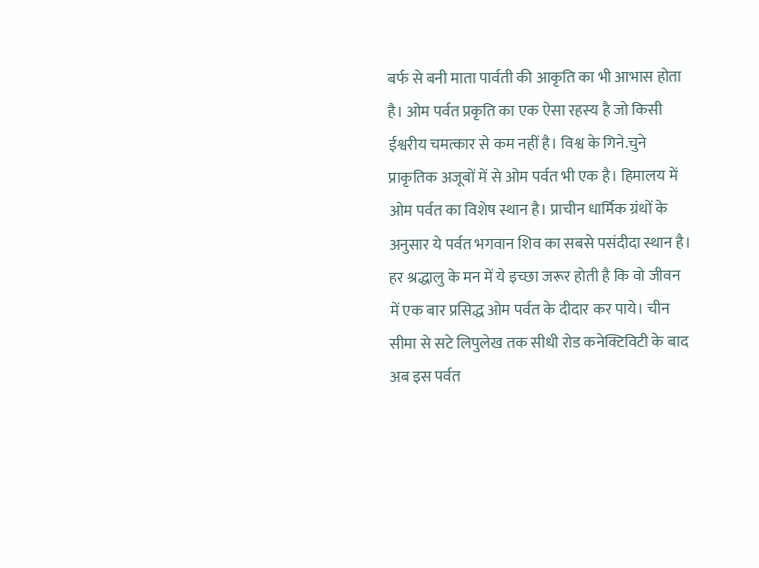बर्फ से बनी माता पार्वती की आकृति का भी आभास होता है। ओम पर्वत प्रकृति का एक ऐसा रहस्य है जो किसी ईश्वरीय चमत्कार से कम नहीं है। विश्व के गिने.चुने प्राकृतिक अजूबों में से ओम पर्वत भी एक है। हिमालय में ओम पर्वत का विशेष स्थान है। प्राचीन धार्मिक ग्रंथों के अनुसार ये पर्वत भगवान शिव का सबसे पसंदीदा स्थान है। हर श्रद्धालु के मन में ये इच्छा जरूर होती है कि वो जीवन में एक बार प्रसिद्ध ओम पर्वत के दीदार कर पाये। चीन सीमा से सटे लिपुलेख तक सीधी रोड कनेक्टिविटी के बाद अब इस पर्वत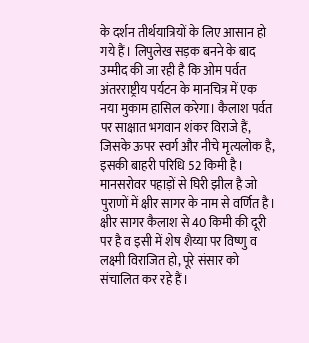के दर्शन तीर्थयात्रियों के लिए आसान हो गये हैं। लिपुलेख सड़क बनने के बाद उम्मीद की जा रही है कि ओम पर्वत अंतरराष्ट्रीय पर्यटन के मानचित्र में एक नया मुकाम हासिल करेगा। कैलाश पर्वत पर साक्षात भगवान शंकर विराजे हैं, जिसके ऊपर स्वर्ग और नीचे मृत्यलोक है, इसकी बाहरी परिधि 52 किमी है। मानसरोवर पहाड़ों से घिरी झील है जो पुराणों में क्षीर सागर के नाम से वर्णित है। क्षीर सागर कैलाश से 40 किमी की दूरी पर है व इसी में शेष शैय्या पर विष्णु व लक्ष्मी विराजित हो, पूरे संसार को संचालित कर रहे हैं।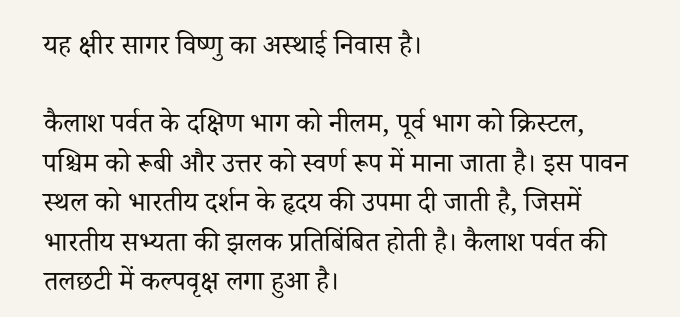यह क्षीर सागर विष्णु का अस्थाई निवास है।

कैलाश पर्वत के दक्षिण भाग को नीलम, पूर्व भाग को क्रिस्टल, पश्चिम को रूबी और उत्तर को स्वर्ण रूप में माना जाता है। इस पावन स्थल को भारतीय दर्शन के हृदय की उपमा दी जाती है, जिसमें भारतीय सभ्यता की झलक प्रतिबिंबित होती है। कैलाश पर्वत की तलछटी में कल्पवृक्ष लगा हुआ है।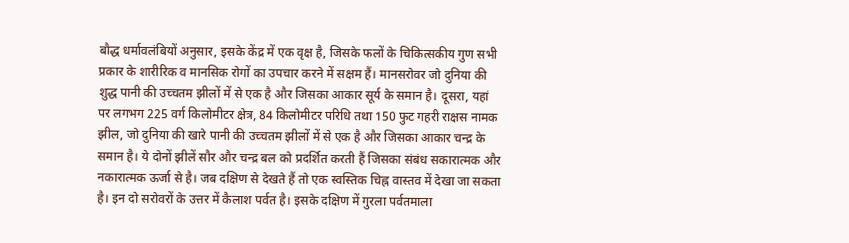बौद्ध धर्मावलंबियों अनुसार, इसके केंद्र में एक वृक्ष है, जिसके फलों के चिकित्सकीय गुण सभी प्रकार के शारीरिक व मानसिक रोगों का उपचार करने में सक्षम हैं। मानसरोवर जो दुनिया की शुद्ध पानी की उच्चतम झीलों में से एक है और जिसका आकार सूर्य के समान है। दूसरा, यहां पर लगभग 225 वर्ग किलोमीटर क्षेत्र, 84 किलोमीटर परिधि तथा 150 फुट गहरी राक्षस नामक झील, जो दुनिया की खारे पानी की उच्चतम झीलों में से एक है और जिसका आकार चन्द्र के समान है। ये दोनों झीलें सौर और चन्द्र बल को प्रदर्शित करती हैं जिसका संबंध सकारात्मक और नकारात्मक ऊर्जा से है। जब दक्षिण से देखते हैं तो एक स्वस्तिक चिह्न वास्तव में देखा जा सकता है। इन दो सरोवरों के उत्तर में कैलाश पर्वत है। इसके दक्षिण में गुरला पर्वतमाला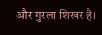और गुरला शिखर है।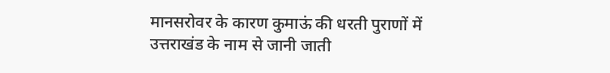मानसरोवर के कारण कुमाऊं की धरती पुराणों में उत्तराखंड के नाम से जानी जाती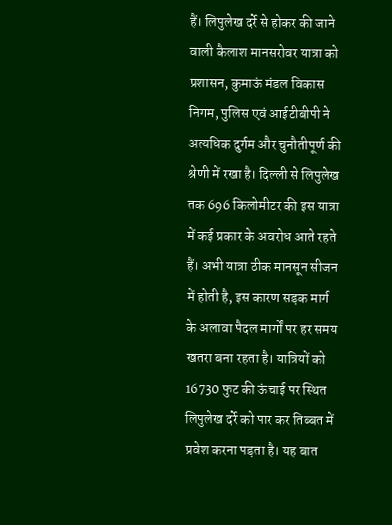हैं। लिपुलेख दर्रे से होकर की जाने वाली कैलाश मानसरोवर यात्रा को प्रशासन, कुमाऊं मंडल विकास निगम, पुलिस एवं आईटीबीपी ने अत्यधिक दुर्गम और चुनौतीपूर्ण की श्रेणी में रखा है। दिल्ली से लिपुलेख तक 696 किलोमीटर की इस यात्रा में कई प्रकार के अवरोध आते रहते हैं। अभी यात्रा ठीक मानसून सीजन में होती है, इस कारण सड़क मार्ग के अलावा पैदल मार्गों पर हर समय खतरा बना रहता है। यात्रियों को 16730 फुट की ऊंचाई पर स्थित लिपुलेख दर्रे को पार कर तिब्बत में प्रवेश करना पड़ता है। यह बात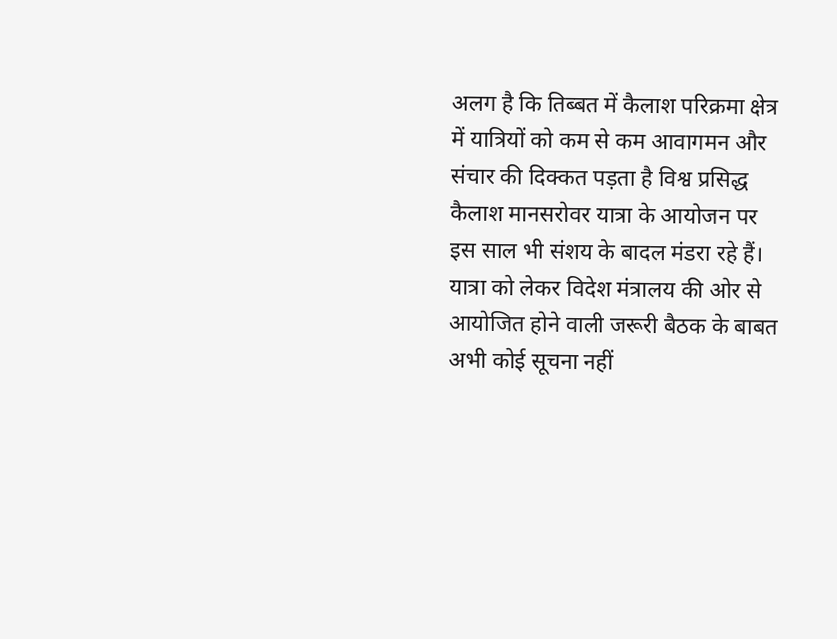अलग है कि तिब्बत में कैलाश परिक्रमा क्षेत्र में यात्रियों को कम से कम आवागमन और संचार की दिक्कत पड़ता है विश्व प्रसिद्ध कैलाश मानसरोवर यात्रा के आयोजन पर इस साल भी संशय के बादल मंडरा रहे हैं। यात्रा को लेकर विदेश मंत्रालय की ओर से आयोजित होने वाली जरूरी बैठक के बाबत अभी कोई सूचना नहीं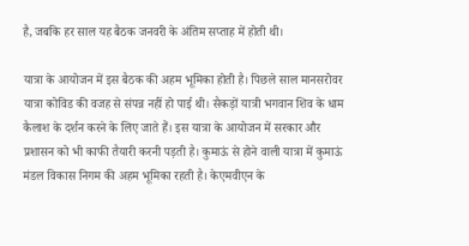है, जबकि हर साल यह बैठक जनवरी के अंतिम सप्ताह में होती थी।

यात्रा के आयोजन में इस बैठक की अहम भूमिका होती है। पिछले साल मानसरोवर यात्रा कोविड की वजह से संपन्न नहीं हो पाई थी। सैकड़ों यात्री भगवान शिव के धाम कैलाश के दर्शन करने के लिए जाते हैं। इस यात्रा के आयोजन में सरकार और प्रशासन को भी काफी तैयारी करनी पड़ती है। कुमाऊं से होने वाली यात्रा में कुमाऊं मंडल विकास निगम की अहम भूमिका रहती है। केएमवीएन के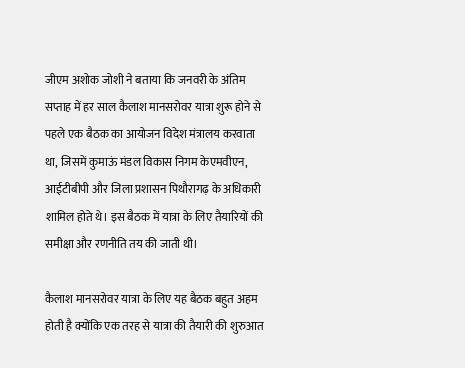जीएम अशोक जोशी ने बताया कि जनवरी के अंतिम सप्ताह में हर साल कैलाश मानसरोवर यात्रा शुरू होने से पहले एक बैठक का आयोजन विदेश मंत्रालय करवाता था, जिसमें कुमाऊं मंडल विकास निगम केएमवीएन, आईटीबीपी और जिला प्रशासन पिथौरागढ़ के अधिकारी शामिल होते थे। इस बैठक में यात्रा के लिए तैयारियों की समीक्षा और रणनीति तय की जाती थी।

कैलाश मानसरोवर यात्रा के लिए यह बैठक बहुत अहम होती है क्योंकि एक तरह से यात्रा की तैयारी की शुरुआत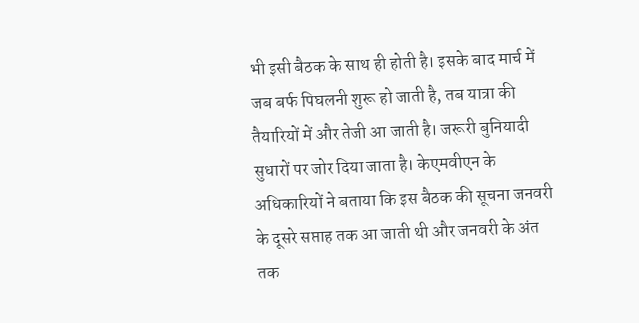भी इसी बैठक के साथ ही होती है। इसके बाद मार्च में जब बर्फ पिघलनी शुरू हो जाती है, तब यात्रा की तैयारियों में और तेजी आ जाती है। जरूरी बुनियादी सुधारों पर जोर दिया जाता है। केएमवीएन के अधिकारियों ने बताया कि इस बैठक की सूचना जनवरी के दूसरे सप्ताह तक आ जाती थी और जनवरी के अंत तक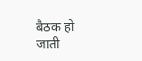बैठक हो जाती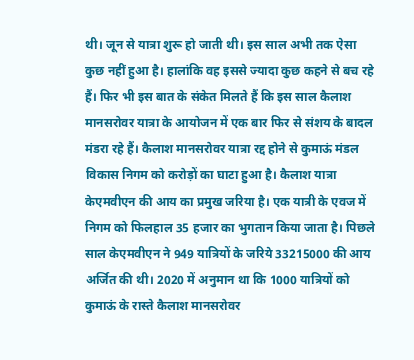थी। जून से यात्रा शुरू हो जाती थी। इस साल अभी तक ऐसा कुछ नहीं हुआ है। हालांकि वह इससे ज्यादा कुछ कहने से बच रहे हैं। फिर भी इस बात के संकेत मिलते हैं कि इस साल कैलाश मानसरोवर यात्रा के आयोजन में एक बार फिर से संशय के बादल मंडरा रहे हैं। कैलाश मानसरोवर यात्रा रद्द होने से कुमाऊं मंडल विकास निगम को करोड़ों का घाटा हुआ है। कैलाश यात्रा केएमवीएन की आय का प्रमुख जरिया है। एक यात्री के एवज में निगम को फिलहाल 35 हजार का भुगतान किया जाता है। पिछले साल केएमवीएन ने 949 यात्रियों के जरिये 33215000 की आय अर्जित की थी। 2020 में अनुमान था कि 1000 यात्रियों को कुमाऊं के रास्ते कैलाश मानसरोवर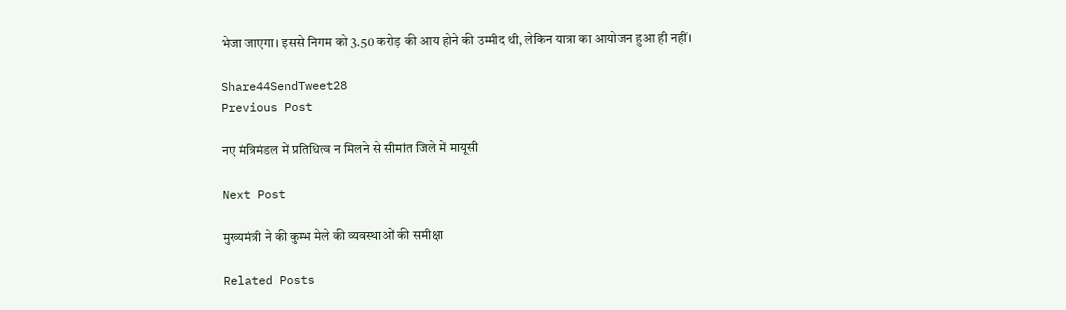भेजा जाएगा। इससे निगम को 3.50 करोड़ की आय होने की उम्मीद थी, लेकिन यात्रा का आयोजन हुआ ही नहीं।

Share44SendTweet28
Previous Post

नए मंत्रिमंडल में प्रतिधित्व न मिलने से सीमांत जिले में मायूसी

Next Post

मुख्यमंत्री ने की कुम्भ मेले की व्यवस्थाओं की समीक्षा

Related Posts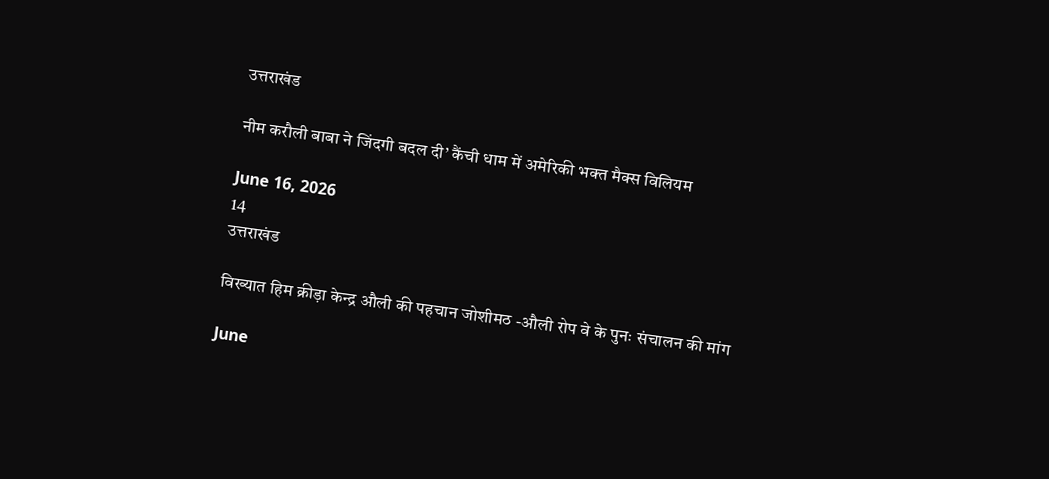उत्तराखंड

नीम करौली बाबा ने जिंदगी बदल दी’ कैंची धाम में अमेरिकी भक्त मैक्स विलियम

June 16, 2026
14
उत्तराखंड

विख्यात हिम क्रीड़ा केन्द्र औली की पहचान जोशीमठ -औली रोप वे के पुनः संचालन की मांग

June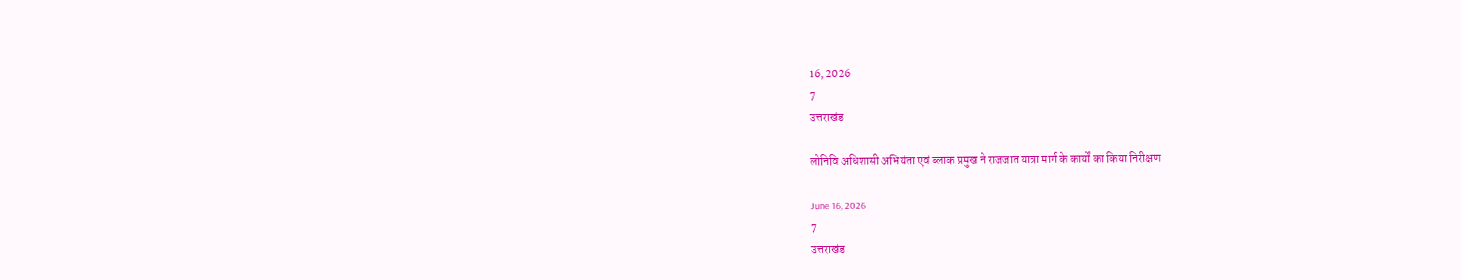16, 2026
7
उत्तराखंड

लोनिवि अधिशासी अभियंता एवं ब्लाक प्रमुख ने राजजात यात्रा मार्ग के कार्यों का किया निरीक्षण

June 16, 2026
7
उत्तराखंड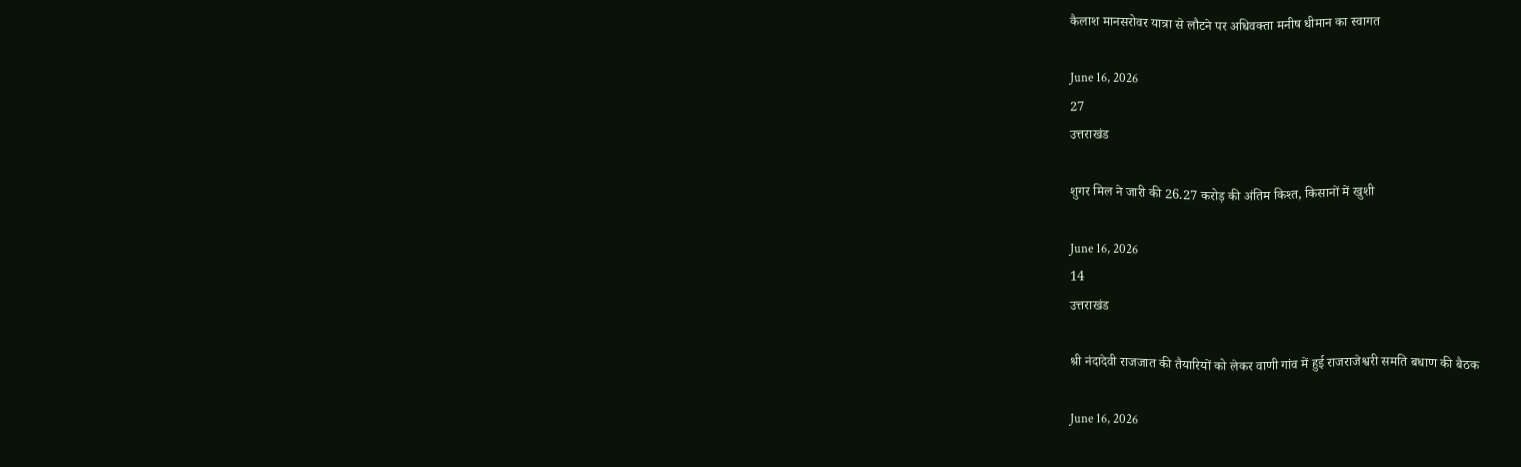कैलाश मानसरोवर यात्रा से लौटने पर अधिवक्ता मनीष धीमान का स्वागत

June 16, 2026
27
उत्तराखंड

शुगर मिल ने जारी की 26.27 करोड़ की अंतिम किश्त, किसानों में खुशी

June 16, 2026
14
उत्तराखंड

श्री नंदादेवी राजजात की तैयारियों को लेकर वाणी गांव में हुई राजराजेश्वरी समति बधाण की बैठक

June 16, 2026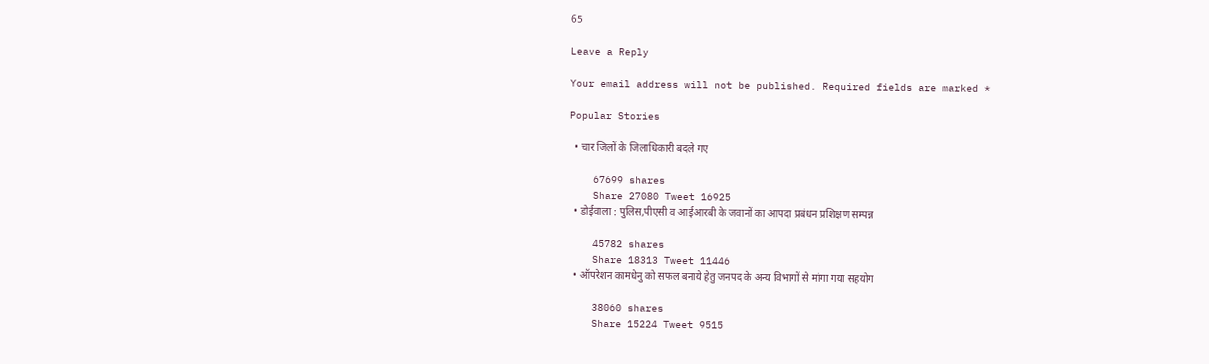65

Leave a Reply

Your email address will not be published. Required fields are marked *

Popular Stories

  • चार जिलों के जिलाधिकारी बदले गए

    67699 shares
    Share 27080 Tweet 16925
  • डोईवाला : पुलिस,पीएसी व आईआरबी के जवानों का आपदा प्रबंधन प्रशिक्षण सम्पन्न

    45782 shares
    Share 18313 Tweet 11446
  • ऑपरेशन कामधेनु को सफल बनाये हेतु जनपद के अन्य विभागों से मांगा गया सहयोग

    38060 shares
    Share 15224 Tweet 9515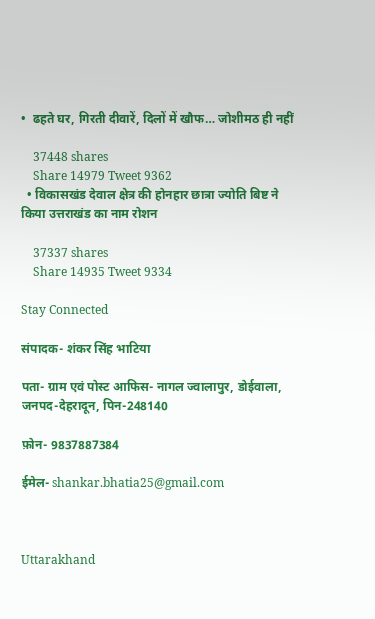•  ढहते घर, गिरती दीवारें, दिलों में खौफ… जोशीमठ ही नहीं

    37448 shares
    Share 14979 Tweet 9362
  • विकासखंड देवाल क्षेत्र की होनहार छात्रा ज्योति बिष्ट ने किया उत्तराखंड का नाम रोशन

    37337 shares
    Share 14935 Tweet 9334

Stay Connected

संपादक- शंकर सिंह भाटिया

पता- ग्राम एवं पोस्ट आफिस- नागल ज्वालापुर, डोईवाला, जनपद-देहरादून, पिन-248140

फ़ोन- 9837887384

ईमेल- shankar.bhatia25@gmail.com



Uttarakhand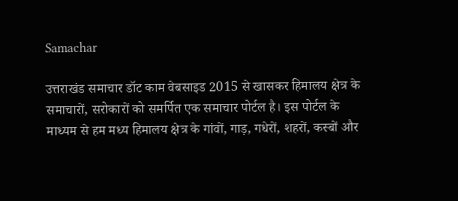Samachar

उत्तराखंड समाचार डॉट काम वेबसाइड 2015 से खासकर हिमालय क्षेत्र के समाचारों, सरोकारों को समर्पित एक समाचार पोर्टल है। इस पोर्टल के माध्यम से हम मध्य हिमालय क्षेत्र के गांवों, गाड़, गधेरों, शहरों, कस्बों और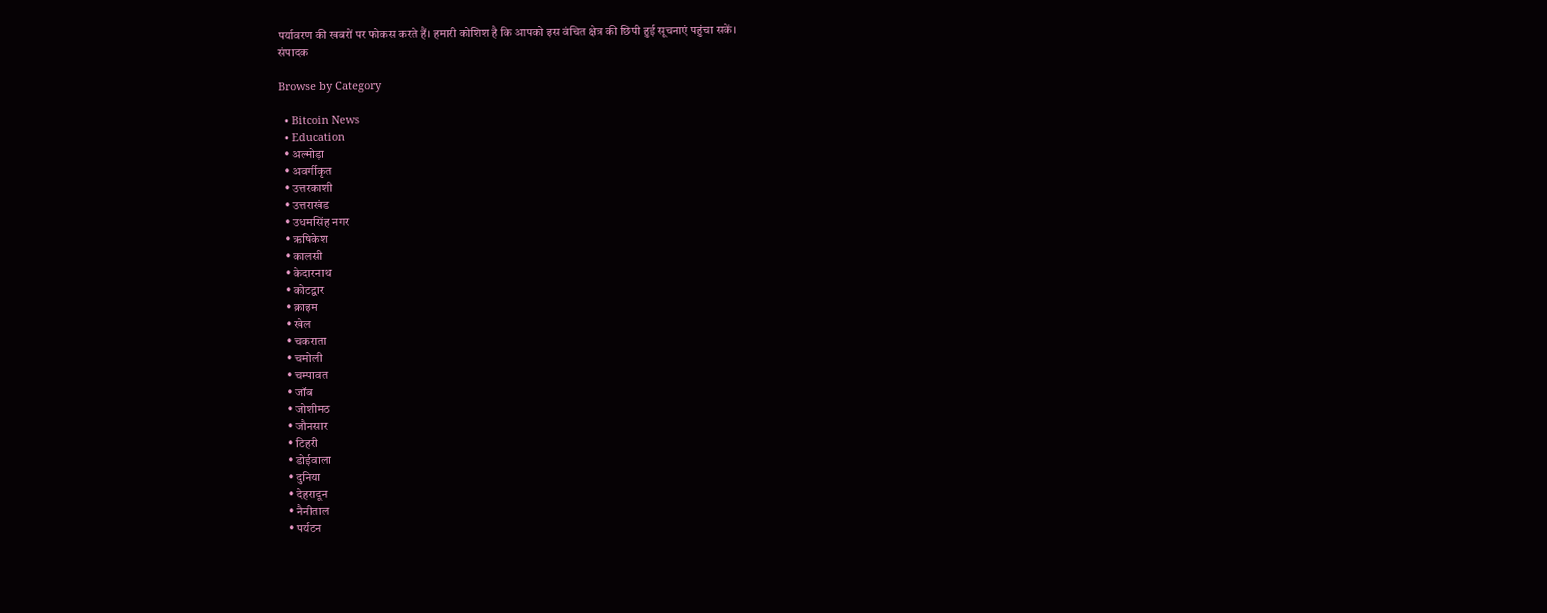पर्यावरण की खबरों पर फोकस करते हैं। हमारी कोशिश है कि आपको इस वंचित क्षेत्र की छिपी हुई सूचनाएं पहुंचा सकें।
संपादक

Browse by Category

  • Bitcoin News
  • Education
  • अल्मोड़ा
  • अवर्गीकृत
  • उत्तरकाशी
  • उत्तराखंड
  • उधमसिंह नगर
  • ऋषिकेश
  • कालसी
  • केदारनाथ
  • कोटद्वार
  • क्राइम
  • खेल
  • चकराता
  • चमोली
  • चम्पावत
  • जॉब
  • जोशीमठ
  • जौनसार
  • टिहरी
  • डोईवाला
  • दुनिया
  • देहरादून
  • नैनीताल
  • पर्यटन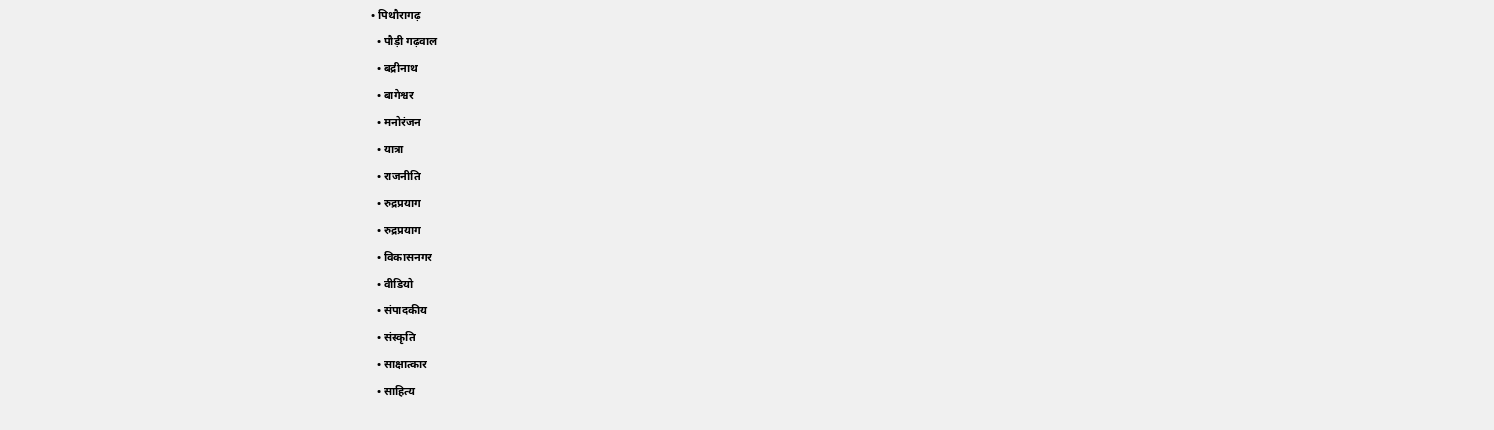• पिथौरागढ़
  • पौड़ी गढ़वाल
  • बद्रीनाथ
  • बागेश्वर
  • मनोरंजन
  • यात्रा
  • राजनीति
  • रुद्रप्रयाग
  • रुद्रप्रयाग
  • विकासनगर
  • वीडियो
  • संपादकीय
  • संस्कृति
  • साक्षात्कार
  • साहित्य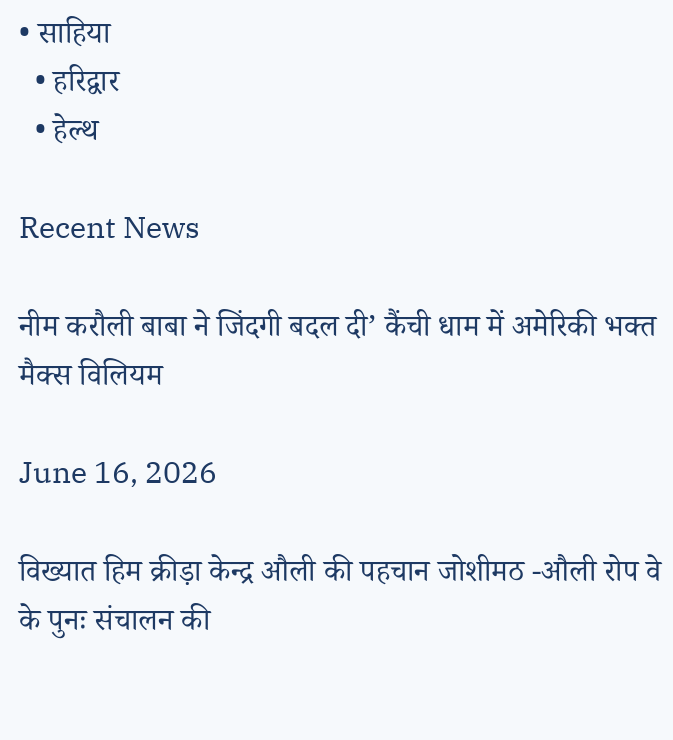• साहिया
  • हरिद्वार
  • हेल्थ

Recent News

नीम करौली बाबा ने जिंदगी बदल दी’ कैंची धाम में अमेरिकी भक्त मैक्स विलियम

June 16, 2026

विख्यात हिम क्रीड़ा केन्द्र औली की पहचान जोशीमठ -औली रोप वे के पुनः संचालन की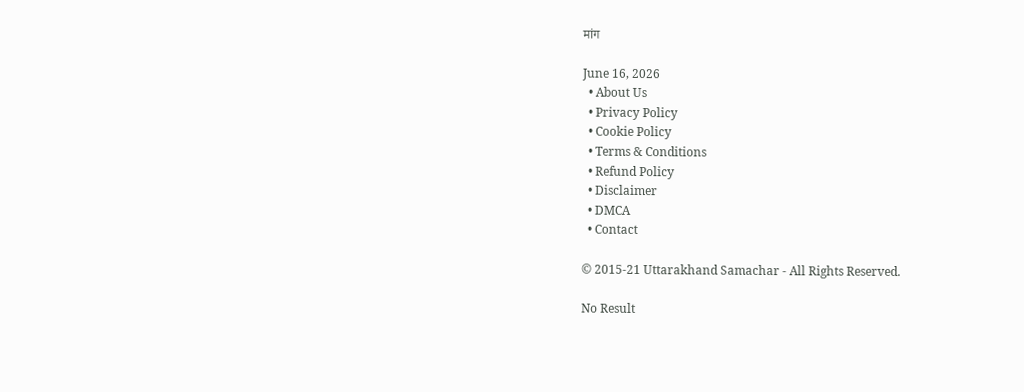मांग

June 16, 2026
  • About Us
  • Privacy Policy
  • Cookie Policy
  • Terms & Conditions
  • Refund Policy
  • Disclaimer
  • DMCA
  • Contact

© 2015-21 Uttarakhand Samachar - All Rights Reserved.

No Result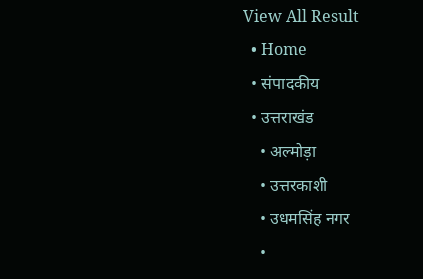View All Result
  • Home
  • संपादकीय
  • उत्तराखंड
    • अल्मोड़ा
    • उत्तरकाशी
    • उधमसिंह नगर
    •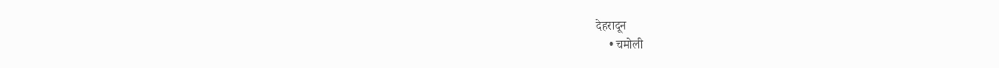देहरादून
    • चमोली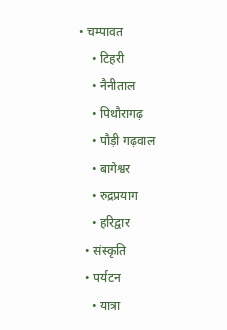• चम्पावत
    • टिहरी
    • नैनीताल
    • पिथौरागढ़
    • पौड़ी गढ़वाल
    • बागेश्वर
    • रुद्रप्रयाग
    • हरिद्वार
  • संस्कृति
  • पर्यटन
    • यात्रा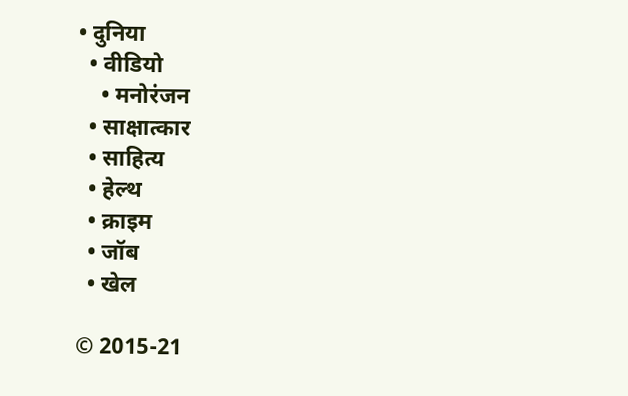• दुनिया
  • वीडियो
    • मनोरंजन
  • साक्षात्कार
  • साहित्य
  • हेल्थ
  • क्राइम
  • जॉब
  • खेल

© 2015-21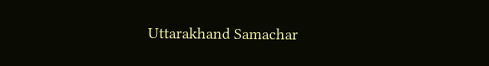Uttarakhand Samachar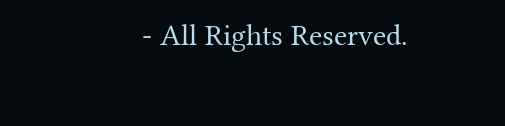- All Rights Reserved.